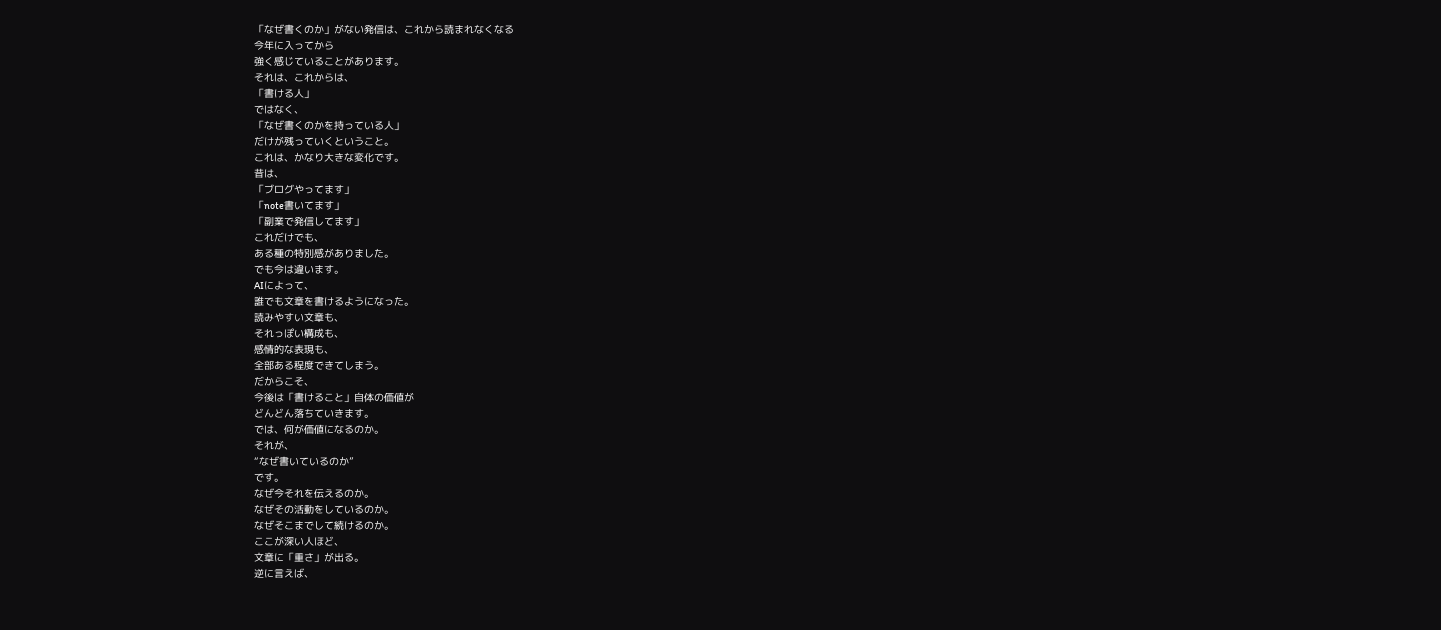「なぜ書くのか」がない発信は、これから読まれなくなる
今年に入ってから
強く感じていることがあります。
それは、これからは、
「書ける人」
ではなく、
「なぜ書くのかを持っている人」
だけが残っていくということ。
これは、かなり大きな変化です。
昔は、
「ブログやってます」
「note書いてます」
「副業で発信してます」
これだけでも、
ある種の特別感がありました。
でも今は違います。
AIによって、
誰でも文章を書けるようになった。
読みやすい文章も、
それっぽい構成も、
感情的な表現も、
全部ある程度できてしまう。
だからこそ、
今後は「書けること」自体の価値が
どんどん落ちていきます。
では、何が価値になるのか。
それが、
“なぜ書いているのか”
です。
なぜ今それを伝えるのか。
なぜその活動をしているのか。
なぜそこまでして続けるのか。
ここが深い人ほど、
文章に「重さ」が出る。
逆に言えば、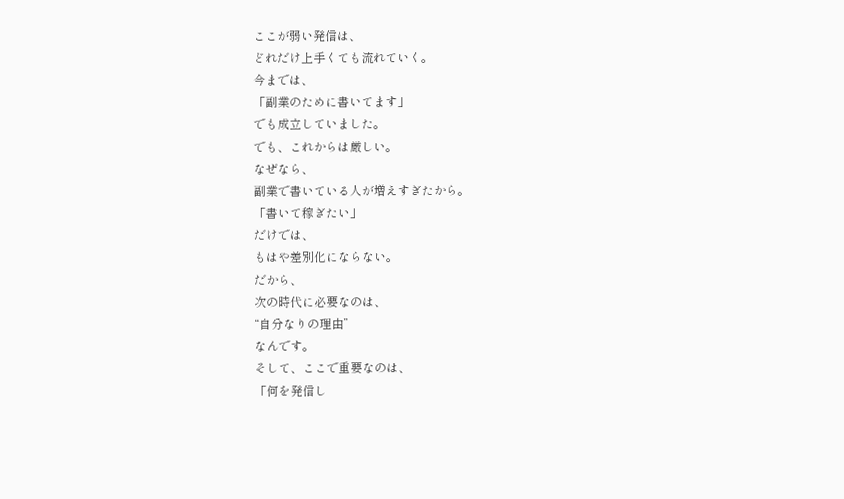ここが弱い発信は、
どれだけ上手くても流れていく。
今までは、
「副業のために書いてます」
でも成立していました。
でも、これからは厳しい。
なぜなら、
副業で書いている人が増えすぎたから。
「書いて稼ぎたい」
だけでは、
もはや差別化にならない。
だから、
次の時代に必要なのは、
“自分なりの理由”
なんです。
そして、ここで重要なのは、
「何を発信し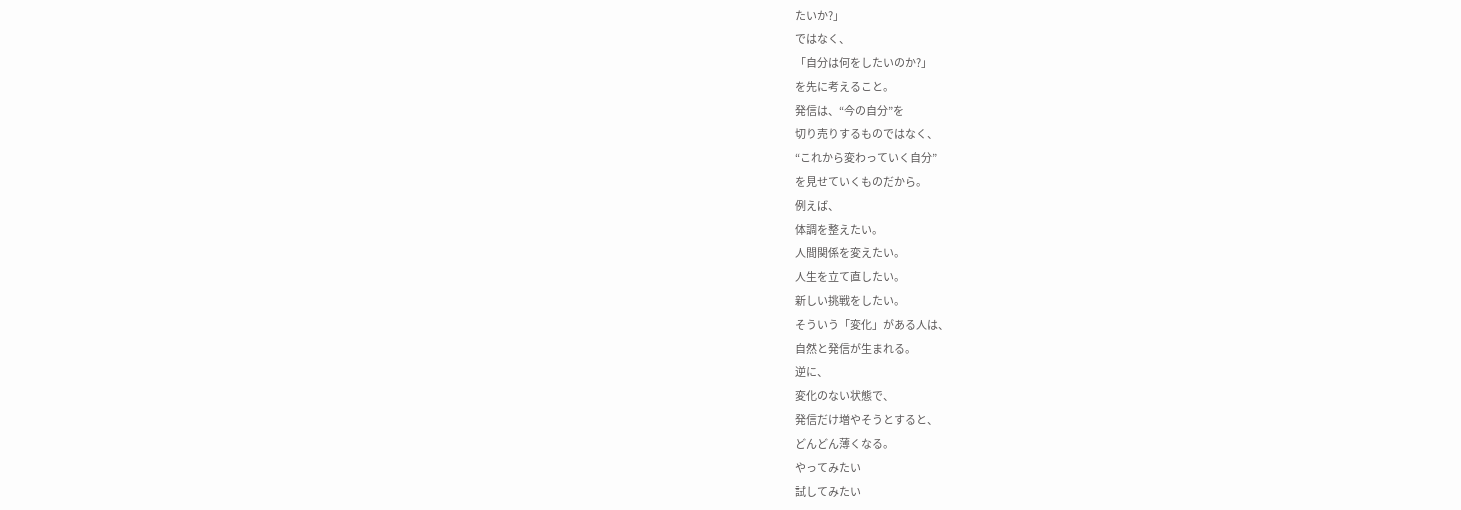たいか?」
ではなく、
「自分は何をしたいのか?」
を先に考えること。
発信は、“今の自分”を
切り売りするものではなく、
“これから変わっていく自分”
を見せていくものだから。
例えば、
体調を整えたい。
人間関係を変えたい。
人生を立て直したい。
新しい挑戦をしたい。
そういう「変化」がある人は、
自然と発信が生まれる。
逆に、
変化のない状態で、
発信だけ増やそうとすると、
どんどん薄くなる。
やってみたい
試してみたい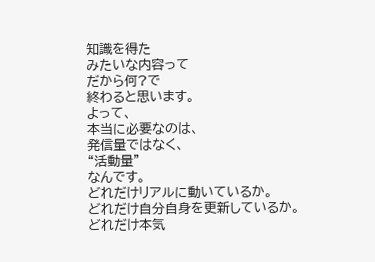知識を得た
みたいな内容って
だから何?で
終わると思います。
よって、
本当に必要なのは、
発信量ではなく、
“活動量”
なんです。
どれだけリアルに動いているか。
どれだけ自分自身を更新しているか。
どれだけ本気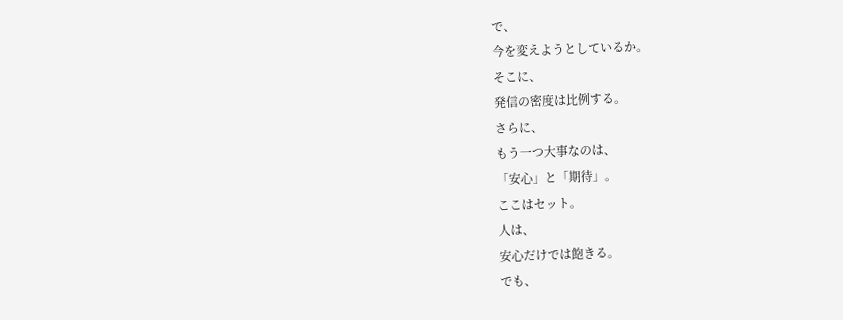で、
今を変えようとしているか。
そこに、
発信の密度は比例する。
さらに、
もう一つ大事なのは、
「安心」と「期待」。
ここはセット。
人は、
安心だけでは飽きる。
でも、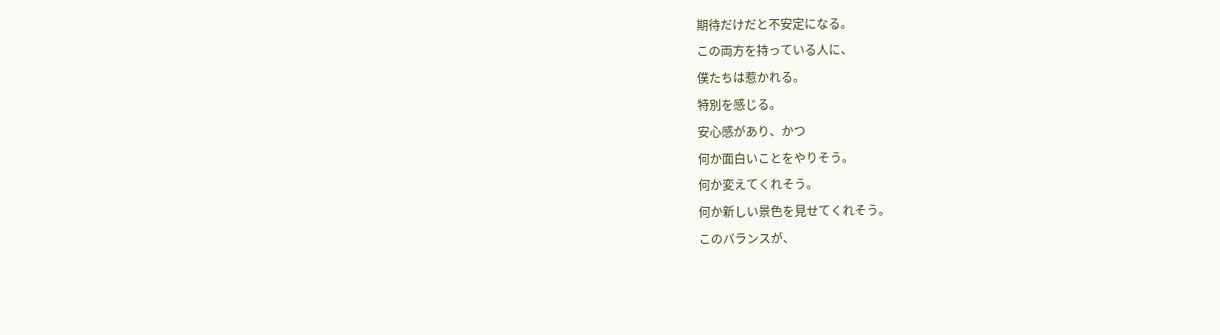期待だけだと不安定になる。
この両方を持っている人に、
僕たちは惹かれる。
特別を感じる。
安心感があり、かつ
何か面白いことをやりそう。
何か変えてくれそう。
何か新しい景色を見せてくれそう。
このバランスが、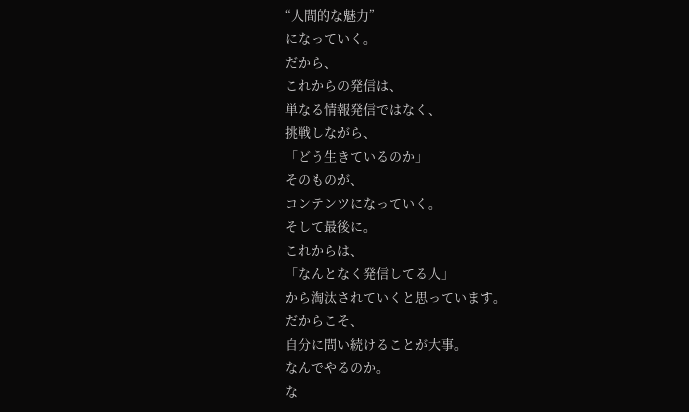“人間的な魅力”
になっていく。
だから、
これからの発信は、
単なる情報発信ではなく、
挑戦しながら、
「どう生きているのか」
そのものが、
コンテンツになっていく。
そして最後に。
これからは、
「なんとなく発信してる人」
から淘汰されていくと思っています。
だからこそ、
自分に問い続けることが大事。
なんでやるのか。
な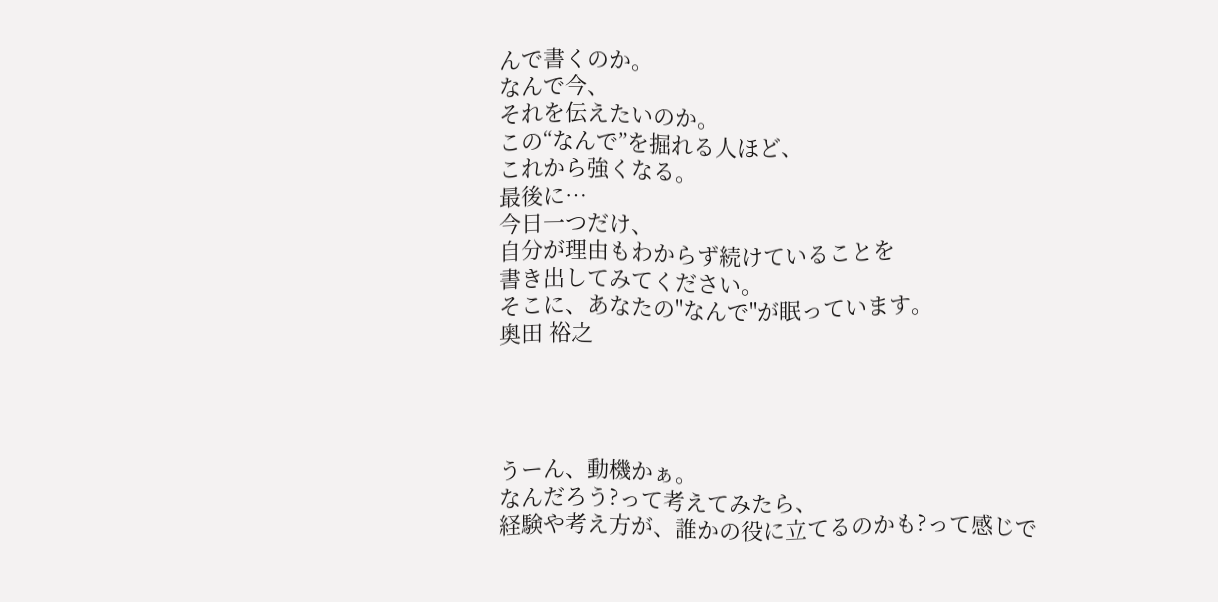んで書くのか。
なんで今、
それを伝えたいのか。
この“なんで”を掘れる人ほど、
これから強くなる。
最後に…
今日一つだけ、
自分が理由もわからず続けていることを
書き出してみてください。
そこに、あなたの"なんで"が眠っています。
奥田 裕之




うーん、動機かぁ。
なんだろう?って考えてみたら、
経験や考え方が、誰かの役に立てるのかも?って感じで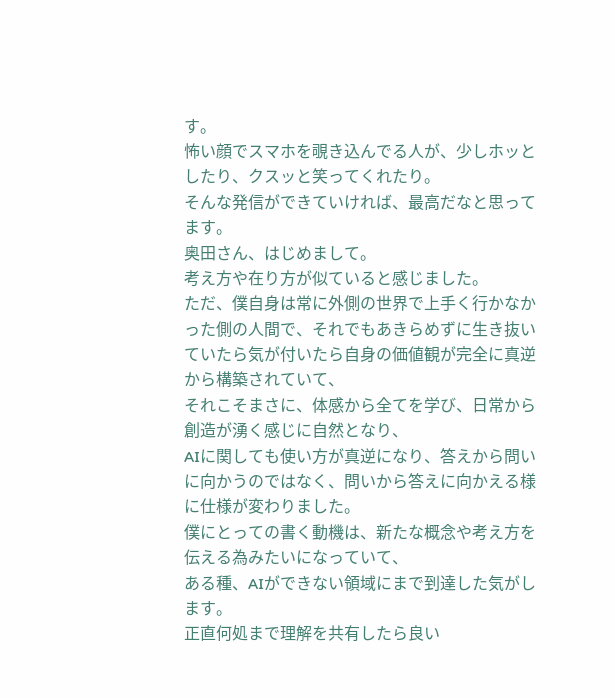す。
怖い顔でスマホを覗き込んでる人が、少しホッとしたり、クスッと笑ってくれたり。
そんな発信ができていければ、最高だなと思ってます。
奥田さん、はじめまして。
考え方や在り方が似ていると感じました。
ただ、僕自身は常に外側の世界で上手く行かなかった側の人間で、それでもあきらめずに生き抜いていたら気が付いたら自身の価値観が完全に真逆から構築されていて、
それこそまさに、体感から全てを学び、日常から創造が湧く感じに自然となり、
AIに関しても使い方が真逆になり、答えから問いに向かうのではなく、問いから答えに向かえる様に仕様が変わりました。
僕にとっての書く動機は、新たな概念や考え方を伝える為みたいになっていて、
ある種、AIができない領域にまで到達した気がします。
正直何処まで理解を共有したら良い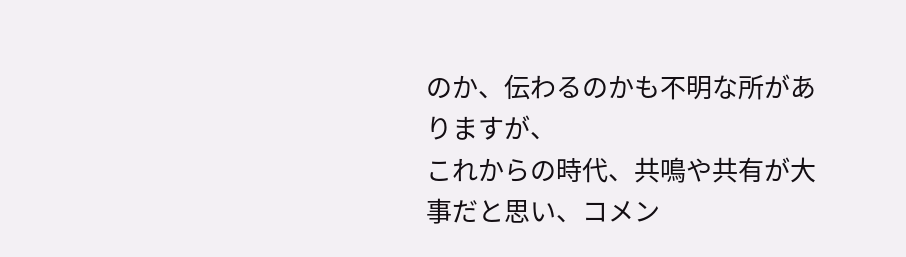のか、伝わるのかも不明な所がありますが、
これからの時代、共鳴や共有が大事だと思い、コメン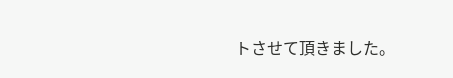トさせて頂きました。